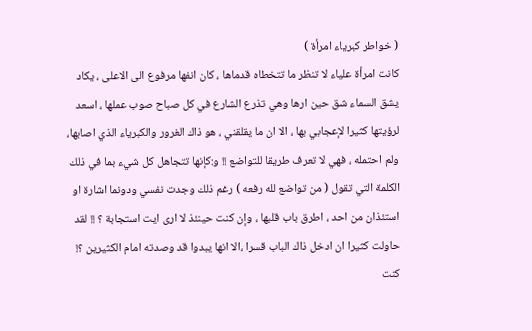( خواطر كبرياء امرأة )
كانت امرأة علياء لا تنظر ما تتخطاه قدماها ، كان انفها مرفوع الى الاعلى ، يكاد يشق السماء شق حين ارها وهي تذرع الشارع في كل صباح صوب عملها ، اسعد لرؤيتها كثيرا لإعجابي بها ، الا ان ما يقلقني ، هو ذاك الغرور والكبرياء الذي اصابها، ولم احتمله ، فهي لا تعرف طريقا للتواضع !! و:كإنها تتجاهل كل شيء بما في ذلك الكلمة التي تقول ( من تواضع لله رفعه ) رغم ذلك وجدت نفسي ودونما اشارة او استئذان من احد ، اطرق باب قلبها ، وإن كنت حينئذ لا ارى ايت استجابة ؟ !! لقد حاولت كثيرا ان ادخل ذاك الباب قسرا ،الا انها يبدوا قد وصدته امام الكثيرين ؟! كنت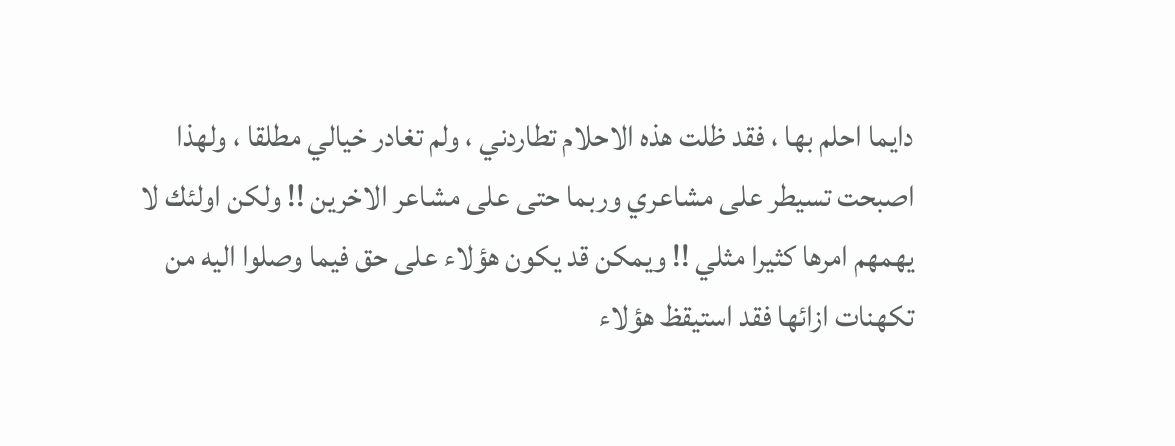دايما احلم بها ، فقد ظلت هذه الاحلام تطاردني ، ولم تغادر خيالي مطلقا ، ولهذا اصبحت تسيطر على مشاعري وربما حتى على مشاعر الاخرين !! ولكن اولئك لا يهمهم امرها كثيرا مثلي !! ويمكن قد يكون هؤلاء على حق فيما وصلوا اليه من تكهنات ازائها فقد استيقظ هؤلاء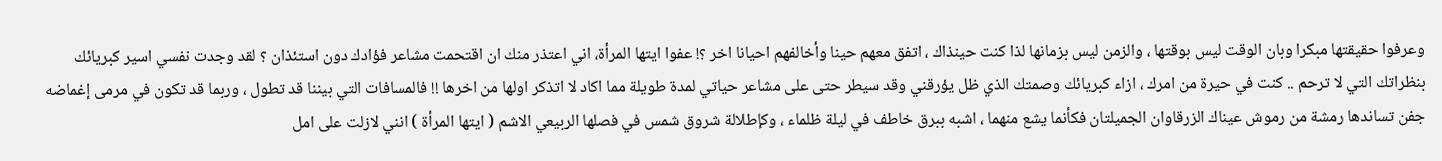وعرفوا حقيقتها مبكرا وبان الوقت ليس بوقتها ، والزمن ليس بزمانها لذا كنت حينذاك ، اتفق معهم حينا وأخالفهم احيانا اخر ؟! عفوا ايتها المرأة، اني اعتذر منك ان اقتحمت مشاعر فؤادك دون استئذان ؟ لقد وجدت نفسي اسير كبريائك بنظراتك التي لا ترحم .. كنت في حيرة من امرك ، ازاء كبريائك وصمتك الذي ظل يؤرقني وقد سيطر حتى على مشاعر حياتي لمدة طويلة مما اكاد لا اتذكر اولها من اخرها !! فالمسافات التي بيننا قد تطول ، وربما قد تكون في مرمى إغماضه جفن تساندها رمشة من رموش عيناك الزرقاوان الجميلتان فكأنما يشع منهما ، اشبه ببرق خاطف في ليلة ظلماء ، وكإطلالة شروق شمس في فصلها الربيعي الاشم ( ايتها المرأة ) انني لازلت على امل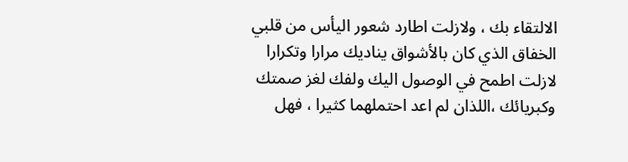الالتقاء بك ، ولازلت اطارد شعور اليأس من قلبي الخفاق الذي كان بالأشواق يناديك مرارا وتكرارا لازلت اطمح في الوصول اليك ولفك لغز صمتك وكبريائك ،اللذان لم اعد احتملهما كثيرا ، فهل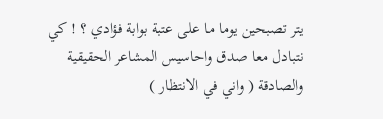يتر تصبحين يوما مـا على عتبة بوابة فؤادي ؟ ! كي نتبادل معا صدق واحاسيس المشاعر الحقيقية والصادقة ( واني في الانتظار )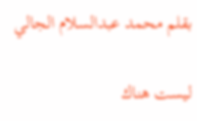بقلم محمد عبدالسلام الجالي

ليست هناك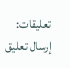تعليقات:
إرسال تعليق